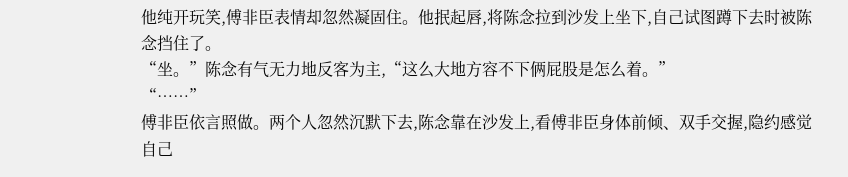他纯开玩笑,傅非臣表情却忽然凝固住。他抿起唇,将陈念拉到沙发上坐下,自己试图蹲下去时被陈念挡住了。
“坐。”陈念有气无力地反客为主,“这么大地方容不下俩屁股是怎么着。”
“……”
傅非臣依言照做。两个人忽然沉默下去,陈念靠在沙发上,看傅非臣身体前倾、双手交握,隐约感觉自己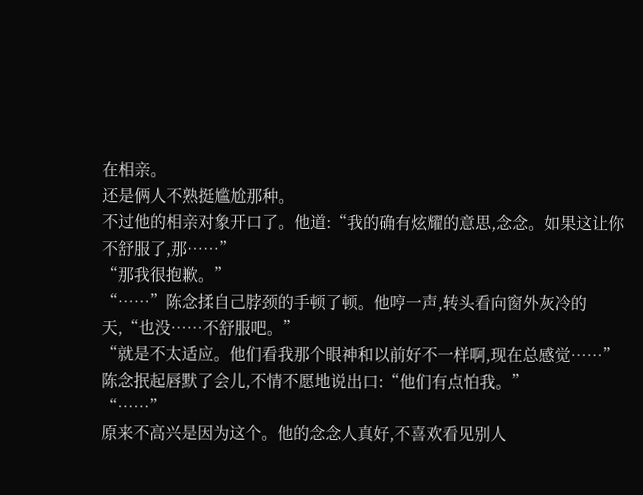在相亲。
还是俩人不熟挺尴尬那种。
不过他的相亲对象开口了。他道:“我的确有炫耀的意思,念念。如果这让你不舒服了,那……”
“那我很抱歉。”
“……”陈念揉自己脖颈的手顿了顿。他哼一声,转头看向窗外灰冷的天,“也没……不舒服吧。”
“就是不太适应。他们看我那个眼神和以前好不一样啊,现在总感觉……”
陈念抿起唇默了会儿,不情不愿地说出口:“他们有点怕我。”
“……”
原来不高兴是因为这个。他的念念人真好,不喜欢看见别人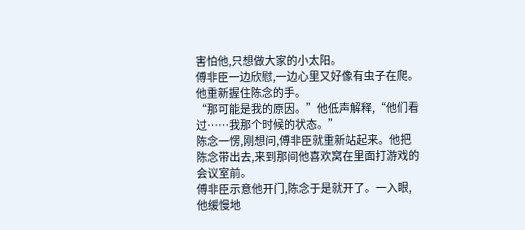害怕他,只想做大家的小太阳。
傅非臣一边欣慰,一边心里又好像有虫子在爬。他重新握住陈念的手。
“那可能是我的原因。”他低声解释,“他们看过……我那个时候的状态。”
陈念一愣,刚想问,傅非臣就重新站起来。他把陈念带出去,来到那间他喜欢窝在里面打游戏的会议室前。
傅非臣示意他开门,陈念于是就开了。一入眼,他缓慢地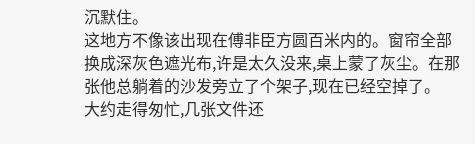沉默住。
这地方不像该出现在傅非臣方圆百米内的。窗帘全部换成深灰色遮光布,许是太久没来,桌上蒙了灰尘。在那张他总躺着的沙发旁立了个架子,现在已经空掉了。
大约走得匆忙,几张文件还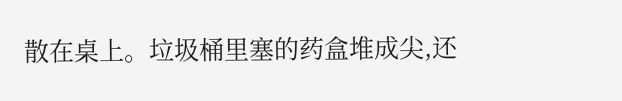散在桌上。垃圾桶里塞的药盒堆成尖,还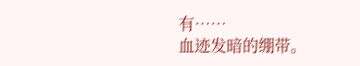有……
血迹发暗的绷带。